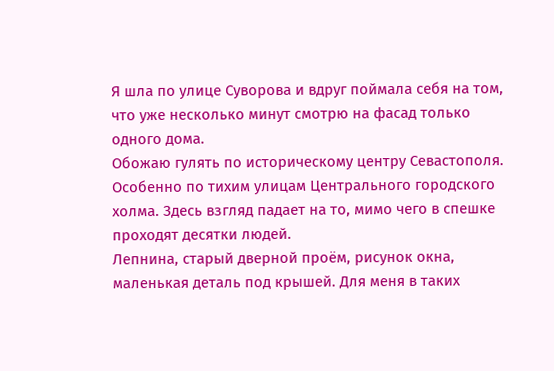Я шла по улице Суворова и вдруг поймала себя на том, что уже несколько минут смотрю на фасад только одного дома.
Обожаю гулять по историческому центру Севастополя. Особенно по тихим улицам Центрального городского холма. Здесь взгляд падает на то, мимо чего в спешке проходят десятки людей.
Лепнина, старый дверной проём, рисунок окна, маленькая деталь под крышей. Для меня в таких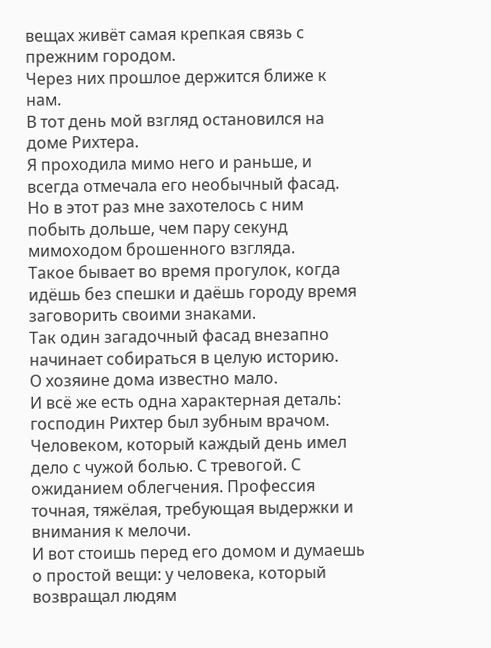вещах живёт самая крепкая связь с прежним городом.
Через них прошлое держится ближе к нам.
В тот день мой взгляд остановился на доме Рихтера.
Я проходила мимо него и раньше, и всегда отмечала его необычный фасад. Но в этот раз мне захотелось с ним побыть дольше, чем пару секунд мимоходом брошенного взгляда.
Такое бывает во время прогулок, когда идёшь без спешки и даёшь городу время заговорить своими знаками.
Так один загадочный фасад внезапно начинает собираться в целую историю.
О хозяине дома известно мало.
И всё же есть одна характерная деталь: господин Рихтер был зубным врачом. Человеком, который каждый день имел дело с чужой болью. С тревогой. С ожиданием облегчения. Профессия точная, тяжёлая, требующая выдержки и внимания к мелочи.
И вот стоишь перед его домом и думаешь о простой вещи: у человека, который возвращал людям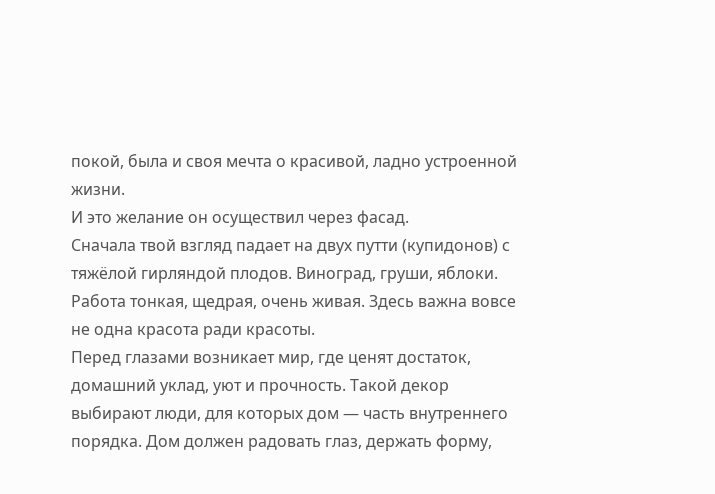покой, была и своя мечта о красивой, ладно устроенной жизни.
И это желание он осуществил через фасад.
Сначала твой взгляд падает на двух путти (купидонов) с тяжёлой гирляндой плодов. Виноград, груши, яблоки. Работа тонкая, щедрая, очень живая. Здесь важна вовсе не одна красота ради красоты.
Перед глазами возникает мир, где ценят достаток, домашний уклад, уют и прочность. Такой декор выбирают люди, для которых дом — часть внутреннего порядка. Дом должен радовать глаз, держать форму,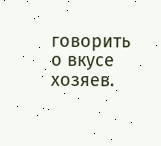говорить о вкусе хозяев.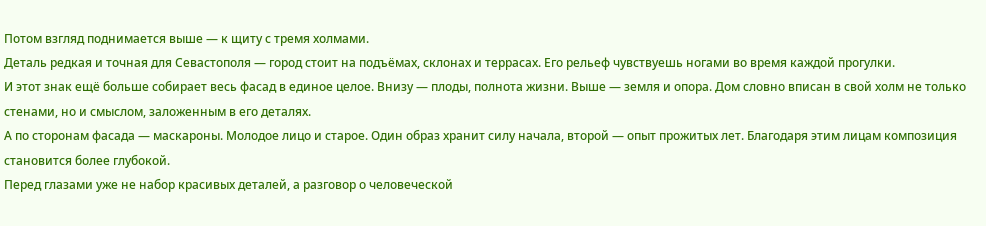Потом взгляд поднимается выше — к щиту с тремя холмами.
Деталь редкая и точная для Севастополя — город стоит на подъёмах, склонах и террасах. Его рельеф чувствуешь ногами во время каждой прогулки.
И этот знак ещё больше собирает весь фасад в единое целое. Внизу — плоды, полнота жизни. Выше — земля и опора. Дом словно вписан в свой холм не только стенами, но и смыслом, заложенным в его деталях.
А по сторонам фасада — маскароны. Молодое лицо и старое. Один образ хранит силу начала, второй — опыт прожитых лет. Благодаря этим лицам композиция становится более глубокой.
Перед глазами уже не набор красивых деталей, а разговор о человеческой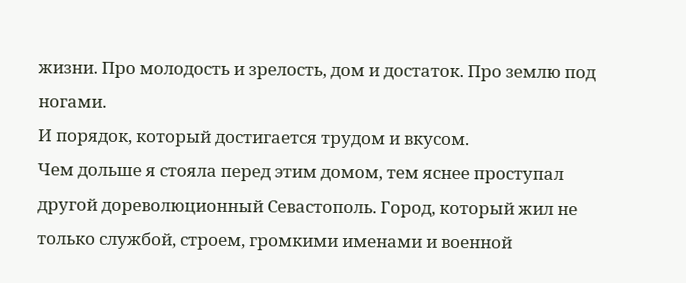жизни. Про молодость и зрелость, дом и достаток. Про землю под ногами.
И порядок, который достигается трудом и вкусом.
Чем дольше я стояла перед этим домом, тем яснее проступал другой дореволюционный Севастополь. Город, который жил не только службой, строем, громкими именами и военной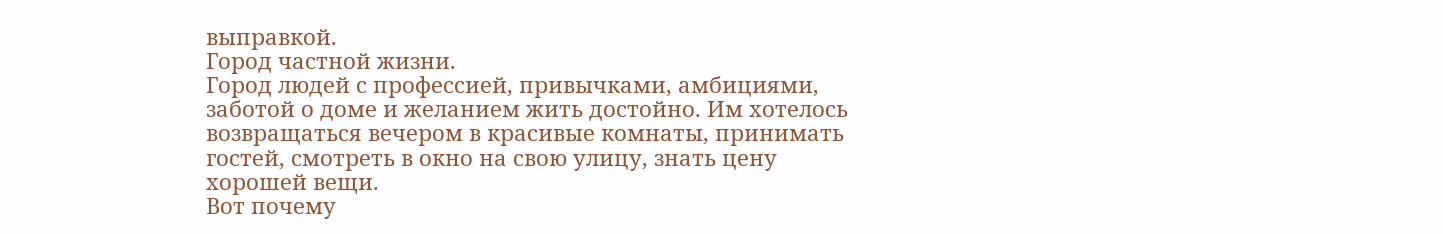выправкой.
Город частной жизни.
Город людей с профессией, привычками, амбициями, заботой о доме и желанием жить достойно. Им хотелось возвращаться вечером в красивые комнаты, принимать гостей, смотреть в окно на свою улицу, знать цену хорошей вещи.
Вот почему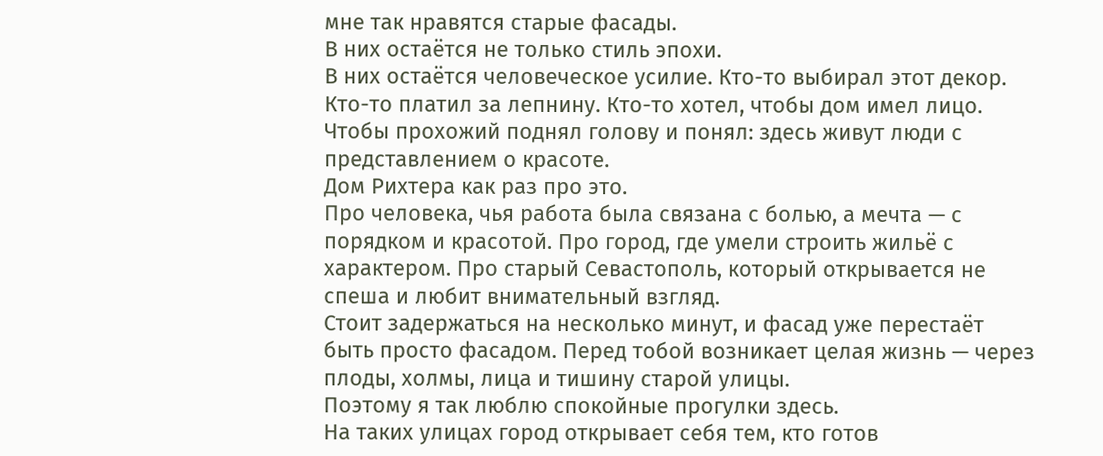мне так нравятся старые фасады.
В них остаётся не только стиль эпохи.
В них остаётся человеческое усилие. Кто-то выбирал этот декор. Кто-то платил за лепнину. Кто-то хотел, чтобы дом имел лицо. Чтобы прохожий поднял голову и понял: здесь живут люди с представлением о красоте.
Дом Рихтера как раз про это.
Про человека, чья работа была связана с болью, а мечта — с порядком и красотой. Про город, где умели строить жильё с характером. Про старый Севастополь, который открывается не спеша и любит внимательный взгляд.
Стоит задержаться на несколько минут, и фасад уже перестаёт быть просто фасадом. Перед тобой возникает целая жизнь — через плоды, холмы, лица и тишину старой улицы.
Поэтому я так люблю спокойные прогулки здесь.
На таких улицах город открывает себя тем, кто готов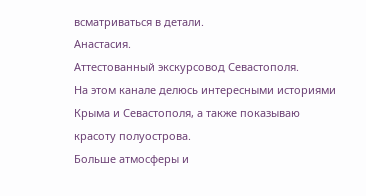всматриваться в детали.
Анастасия.
Аттестованный экскурсовод Севастополя.
На этом канале делюсь интересными историями Крыма и Севастополя, а также показываю красоту полуострова.
Больше атмосферы и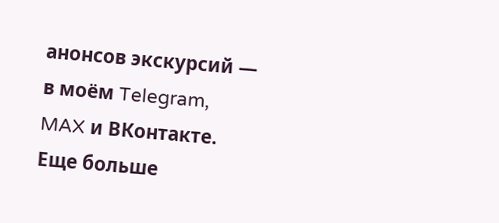анонсов экскурсий —
в моём Telegram, MAX и ВКонтакте.
Еще больше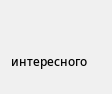интересного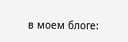в моем блоге: